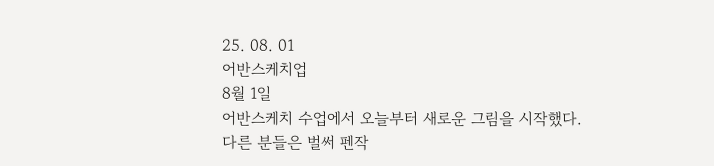25. 08. 01
어반스케치업
8월 1일
어반스케치 수업에서 오늘부터 새로운 그림을 시작했다.
다른 분들은 벌써 펜작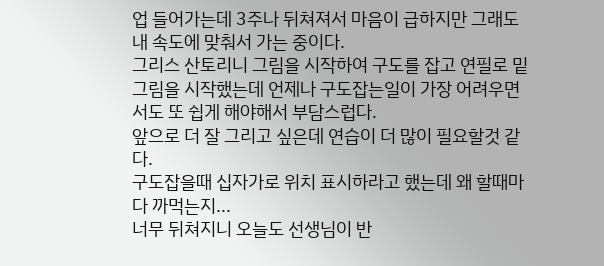업 들어가는데 3주나 뒤쳐져서 마음이 급하지만 그래도 내 속도에 맞춰서 가는 중이다.
그리스 산토리니 그림을 시작하여 구도를 잡고 연필로 밑그림을 시작했는데 언제나 구도잡는일이 가장 어려우면서도 또 쉽게 해야해서 부담스럽다.
앞으로 더 잘 그리고 싶은데 연습이 더 많이 필요할것 같다.
구도잡을때 십자가로 위치 표시하라고 했는데 왜 할때마다 까먹는지...
너무 뒤쳐지니 오늘도 선생님이 반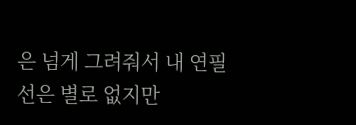은 넘게 그려줘서 내 연필선은 별로 없지만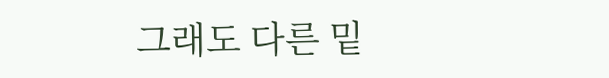그래도 다른 밑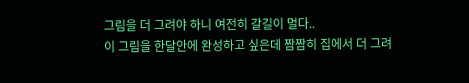그림을 더 그려야 하니 여전히 갈길이 멀다..
이 그림을 한달안에 완성하고 싶은데 짬짬히 집에서 더 그려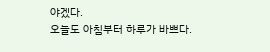야겠다.
오늘도 아침부터 하루가 바쁘다.